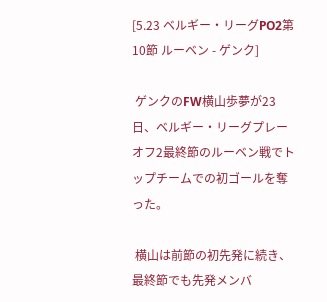[5.23 ベルギー・リーグPO2第10節 ルーベン - ゲンク]

 ゲンクのFW横山歩夢が23日、ベルギー・リーグプレーオフ2最終節のルーベン戦でトップチームでの初ゴールを奪った。

 横山は前節の初先発に続き、最終節でも先発メンバ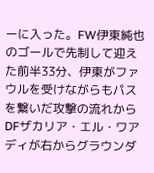ーに入った。FW伊東純也のゴールで先制して迎えた前半33分、伊東がファウルを受けながらもパスを繋いだ攻撃の流れからDFザカリア・エル・ワアディが右からグラウンダ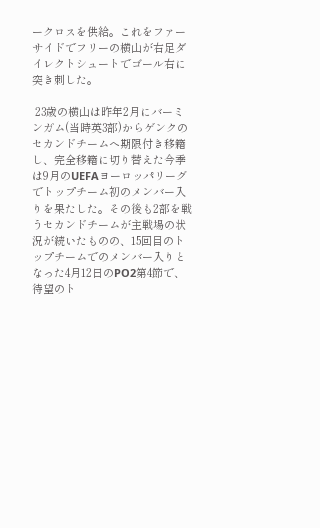ークロスを供給。これをファーサイドでフリーの横山が右足ダイレクトシュートでゴール右に突き刺した。

 23歳の横山は昨年2月にバーミンガム(当時英3部)からゲンクのセカンドチームへ期限付き移籍し、完全移籍に切り替えた今季は9月のUEFAヨーロッパリーグでトップチーム初のメンバー入りを果たした。その後も2部を戦うセカンドチームが主戦場の状況が続いたものの、15回目のトップチームでのメンバー入りとなった4月12日のPO2第4節で、待望のト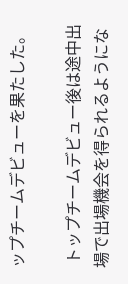ップチームデビューを果たした。

 トップチームデビュー後は途中出場で出場機会を得られるようにな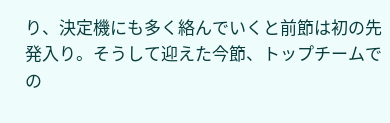り、決定機にも多く絡んでいくと前節は初の先発入り。そうして迎えた今節、トップチームでの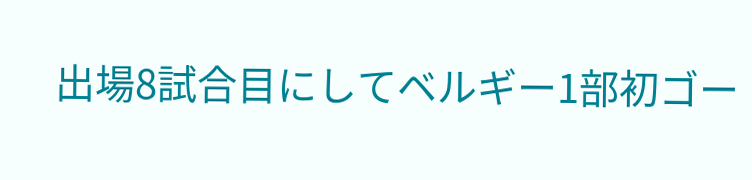出場8試合目にしてベルギー1部初ゴー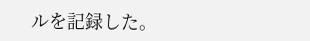ルを記録した。